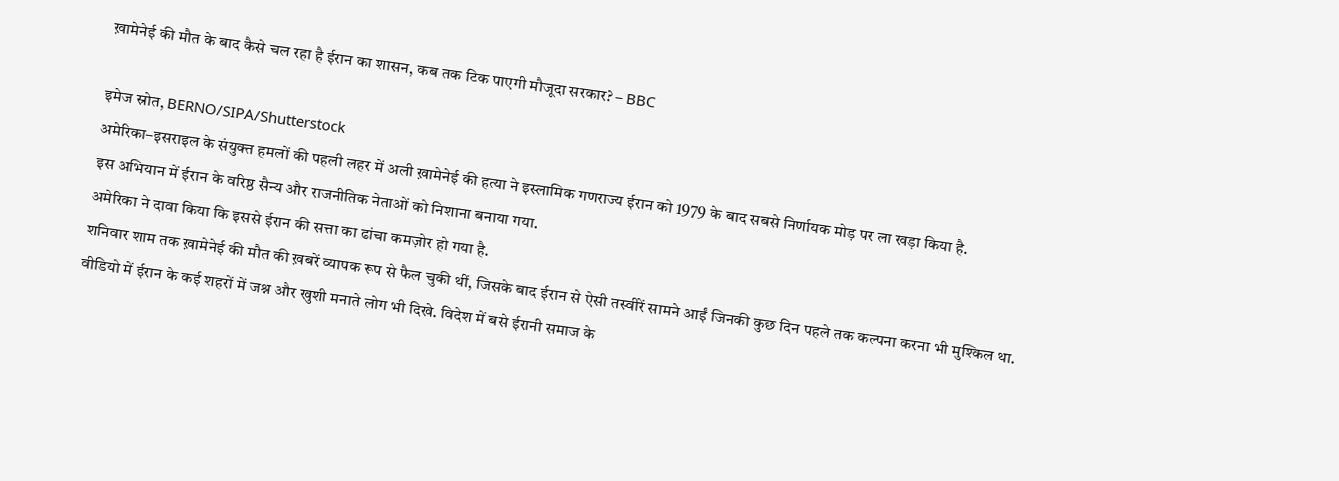ख़ामेनेई की मौत के बाद कैसे चल रहा है ईरान का शासन, कब तक टिक पाएगी मौजूदा सरकार? – BBC

इमेज स्रोत, BERNO/SIPA/Shutterstock
अमेरिका–इसराइल के संयुक्त हमलों की पहली लहर में अली ख़ामेनेई की हत्या ने इस्लामिक गणराज्य ईरान को 1979 के बाद सबसे निर्णायक मोड़ पर ला खड़ा किया है.
इस अभियान में ईरान के वरिष्ठ सैन्य और राजनीतिक नेताओं को निशाना बनाया गया.
अमेरिका ने दावा किया कि इससे ईरान की सत्ता का ढांचा कमज़ोर हो गया है.
शनिवार शाम तक ख़ामेनेई की मौत की ख़बरें व्यापक रूप से फैल चुकी थीं, जिसके बाद ईरान से ऐसी तस्वीरें सामने आईं जिनकी कुछ दिन पहले तक कल्पना करना भी मुश्किल था.
वीडियो में ईरान के कई शहरों में जश्न और खुशी मनाते लोग भी दिखे. विदेश में बसे ईरानी समाज के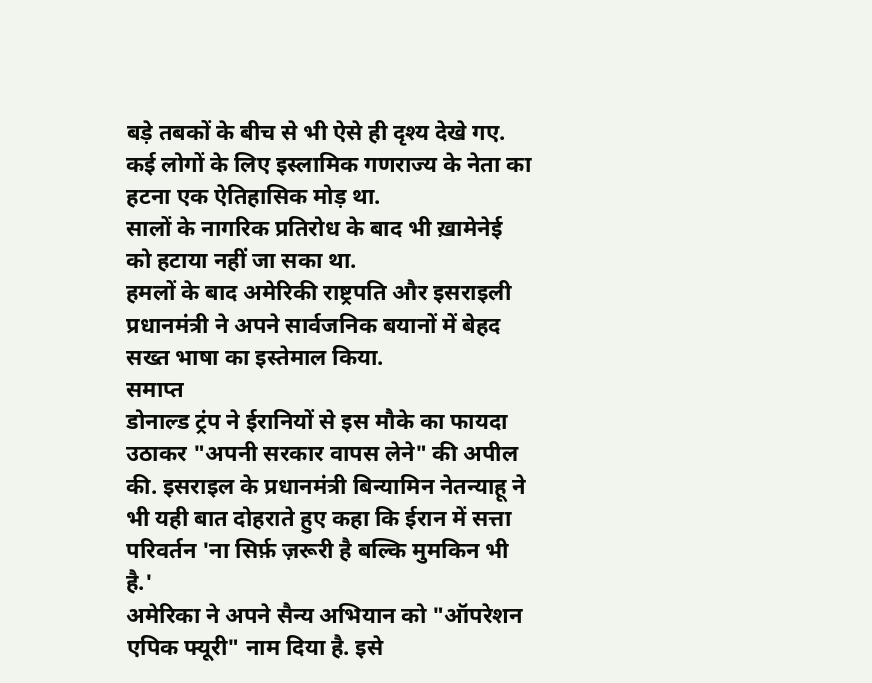बड़े तबकों के बीच से भी ऐसे ही दृश्य देखे गए.
कई लोगों के लिए इस्लामिक गणराज्य के नेता का हटना एक ऐतिहासिक मोड़ था.
सालों के नागरिक प्रतिरोध के बाद भी ख़ामेनेई को हटाया नहीं जा सका था.
हमलों के बाद अमेरिकी राष्ट्रपति और इसराइली प्रधानमंत्री ने अपने सार्वजनिक बयानों में बेहद सख्त भाषा का इस्तेमाल किया.
समाप्त
डोनाल्ड ट्रंप ने ईरानियों से इस मौके का फायदा उठाकर "अपनी सरकार वापस लेने" की अपील की. इसराइल के प्रधानमंत्री बिन्यामिन नेतन्याहू ने भी यही बात दोहराते हुए कहा कि ईरान में सत्ता परिवर्तन 'ना सिर्फ़ ज़रूरी है बल्कि मुमकिन भी है.'
अमेरिका ने अपने सैन्य अभियान को "ऑपरेशन एपिक फ्यूरी" नाम दिया है. इसे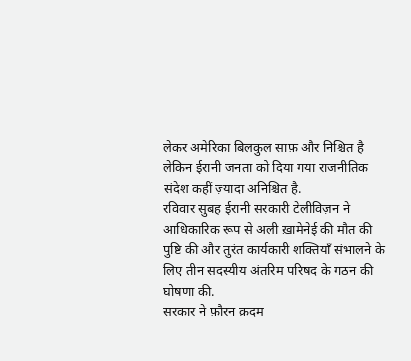लेकर अमेरिका बिलकुल साफ़ और निश्चित है लेकिन ईरानी जनता को दिया गया राजनीतिक संदेश कहीं ज़्यादा अनिश्चित है.
रविवार सुबह ईरानी सरकारी टेलीविज़न ने आधिकारिक रूप से अली ख़ामेनेई की मौत की पुष्टि की और तुरंत कार्यकारी शक्तियाँ संभालने के लिए तीन सदस्यीय अंतरिम परिषद के गठन की घोषणा की.
सरकार ने फ़ौरन क़दम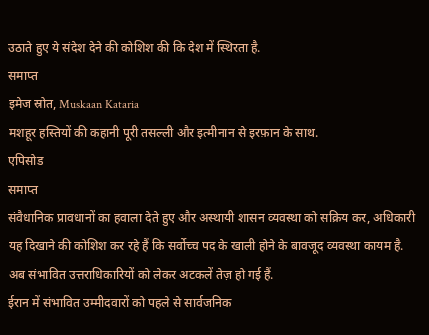उठाते हुए ये संदेश देने की कोशिश की कि देश में स्थिरता है.
समाप्त
इमेज स्रोत, Muskaan Kataria
मशहूर हस्तियों की कहानी पूरी तसल्ली और इत्मीनान से इरफ़ान के साथ.
एपिसोड
समाप्त
संवैधानिक प्रावधानों का हवाला देते हुए और अस्थायी शासन व्यवस्था को सक्रिय कर, अधिकारी यह दिखाने की कोशिश कर रहे हैं कि सर्वोच्च पद के खाली होने के बावजूद व्यवस्था कायम है.
अब संभावित उत्तराधिकारियों को लेकर अटकलें तेज़ हो गई हैं.
ईरान में संभावित उम्मीदवारों को पहले से सार्वजनिक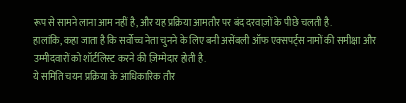रूप से सामने लाना आम नहीं है, और यह प्रक्रिया आमतौर पर बंद दरवाज़ों के पीछे चलती है.
हालांकि, कहा जाता है कि सर्वोच्च नेता चुनने के लिए बनी असेंबली ऑफ एक्सपर्ट्स नामों की समीक्षा और उम्मीदवारों को शॉर्टलिस्ट करने की ज़िम्मेदार होती है.
ये समिति चयन प्रक्रिया के आधिकारिक तौर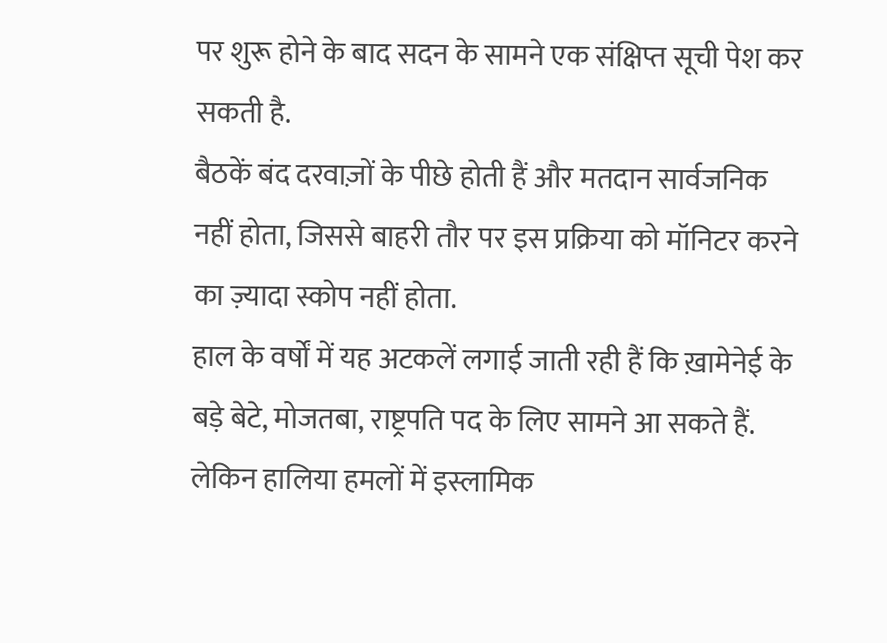पर शुरू होने के बाद सदन के सामने एक संक्षिप्त सूची पेश कर सकती है.
बैठकें बंद दरवाज़ों के पीछे होती हैं और मतदान सार्वजनिक नहीं होता, जिससे बाहरी तौर पर इस प्रक्रिया को मॉनिटर करने का ज़्यादा स्कोप नहीं होता.
हाल के वर्षों में यह अटकलें लगाई जाती रही हैं कि ख़ामेनेई के बड़े बेटे, मोजतबा, राष्ट्रपति पद के लिए सामने आ सकते हैं.
लेकिन हालिया हमलों में इस्लामिक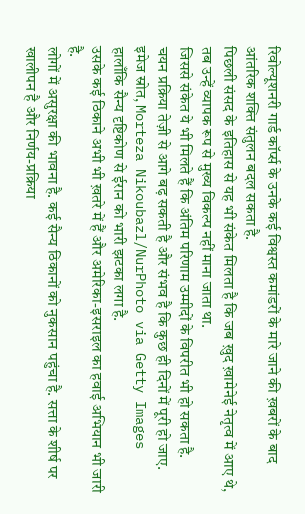रिवोल्यूशनरी गार्ड कॉर्प्स के उनके कई विश्वस्त कमांडरों के मारे जाने की ख़बरों के बाद आंतरिक शक्ति संतुलन बदल सकता है.
पिछली संसद के इतिहास से यह भी संकेत मिलता है कि जब ख़ुद ख़ामेनेई नेतृत्व में आए थे, तब उन्हें व्यापक रूप से मुख्य विकल्प नहीं माना जाता था.
जिससे संकेत ये भी मिलते हैं कि अंतिम परिणाम उम्मीदों के विपरीत भी हो सकता है.
चयन प्रक्रिया तेज़ी से आगे बढ़ सकती है और संभव है कि कुछ ही दिनों में पूरी हो जाए.
इमेज स्रोत, Morteza Nikoubazl/NurPhoto via Getty Images
हालाँकि सैन्य दृष्टिकोण से ईरान को भारी झटका लगा है.
उसके कई ठिकाने अभी भी ख़तरे में हैं और अमेरिका-इसराइल का हवाई अभियान भी जारी है.
लोगों में असुरक्षा की भावना है. कई सैन्य ठिकानों को नुकसान पहुंचा है. सत्ता के शीर्ष पर खालीपन है और निर्णय-प्रक्रिया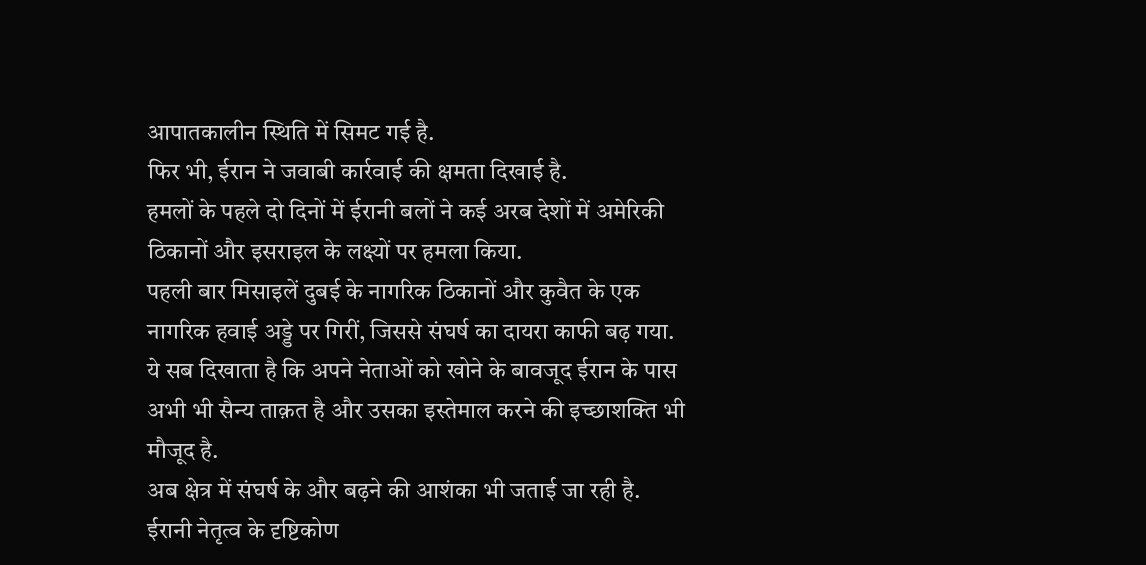आपातकालीन स्थिति में सिमट गई है.
फिर भी, ईरान ने जवाबी कार्रवाई की क्षमता दिखाई है.
हमलों के पहले दो दिनों में ईरानी बलों ने कई अरब देशों में अमेरिकी ठिकानों और इसराइल के लक्ष्यों पर हमला किया.
पहली बार मिसाइलें दुबई के नागरिक ठिकानों और कुवैत के एक नागरिक हवाई अड्डे पर गिरीं, जिससे संघर्ष का दायरा काफी बढ़ गया.
ये सब दिखाता है कि अपने नेताओं को खोने के बावजूद ईरान के पास अभी भी सैन्य ताक़त है और उसका इस्तेमाल करने की इच्छाशक्ति भी मौजूद है.
अब क्षेत्र में संघर्ष के और बढ़ने की आशंका भी जताई जा रही है.
ईरानी नेतृत्व के दृष्टिकोण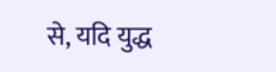से, यदि युद्ध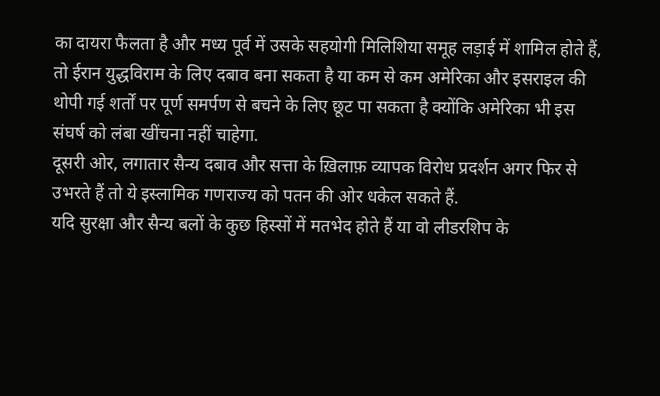का दायरा फैलता है और मध्य पूर्व में उसके सहयोगी मिलिशिया समूह लड़ाई में शामिल होते हैं, तो ईरान युद्धविराम के लिए दबाव बना सकता है या कम से कम अमेरिका और इसराइल की थोपी गई शर्तों पर पूर्ण समर्पण से बचने के लिए छूट पा सकता है क्योंकि अमेरिका भी इस संघर्ष को लंबा खींचना नहीं चाहेगा.
दूसरी ओर, लगातार सैन्य दबाव और सत्ता के ख़िलाफ़ व्यापक विरोध प्रदर्शन अगर फिर से उभरते हैं तो ये इस्लामिक गणराज्य को पतन की ओर धकेल सकते हैं.
यदि सुरक्षा और सैन्य बलों के कुछ हिस्सों में मतभेद होते हैं या वो लीडरशिप के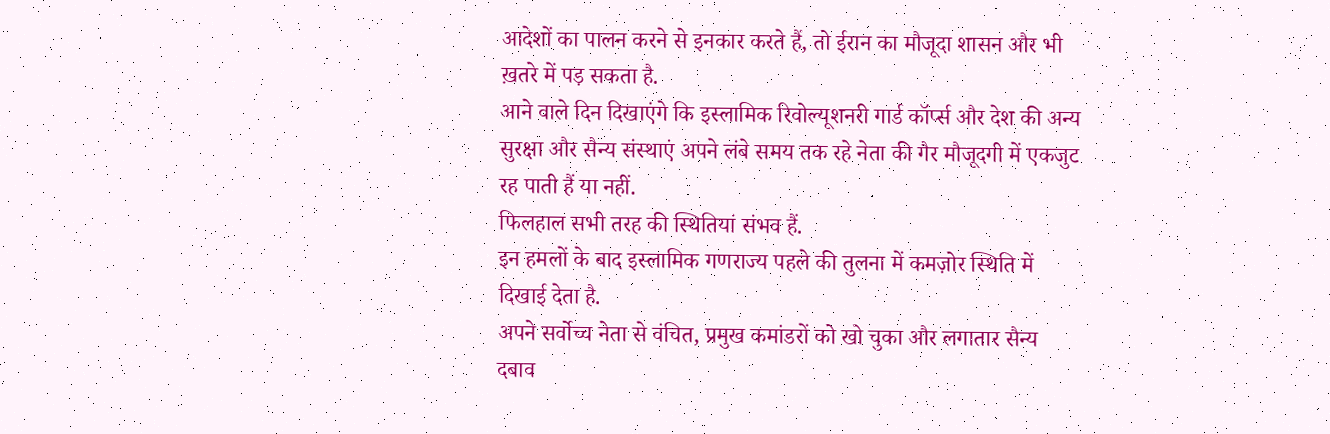आदेशों का पालन करने से इनकार करते हैं, तो ईरान का मौजूदा शासन और भी ख़तरे में पड़ सकता है.
आने वाले दिन दिखाएंगे कि इस्लामिक रिवोल्यूशनरी गार्ड कॉर्प्स और देश की अन्य सुरक्षा और सैन्य संस्थाएं अपने लंबे समय तक रहे नेता की गैर मौजूदगी में एकजुट रह पाती हैं या नहीं.
फिलहाल सभी तरह की स्थितियां संभव हैं.
इन हमलों के बाद इस्लामिक गणराज्य पहले की तुलना में कमज़ोर स्थिति में दिखाई देता है.
अपने सर्वोच्च नेता से वंचित, प्रमुख कमांडरों को खो चुका और लगातार सैन्य दबाव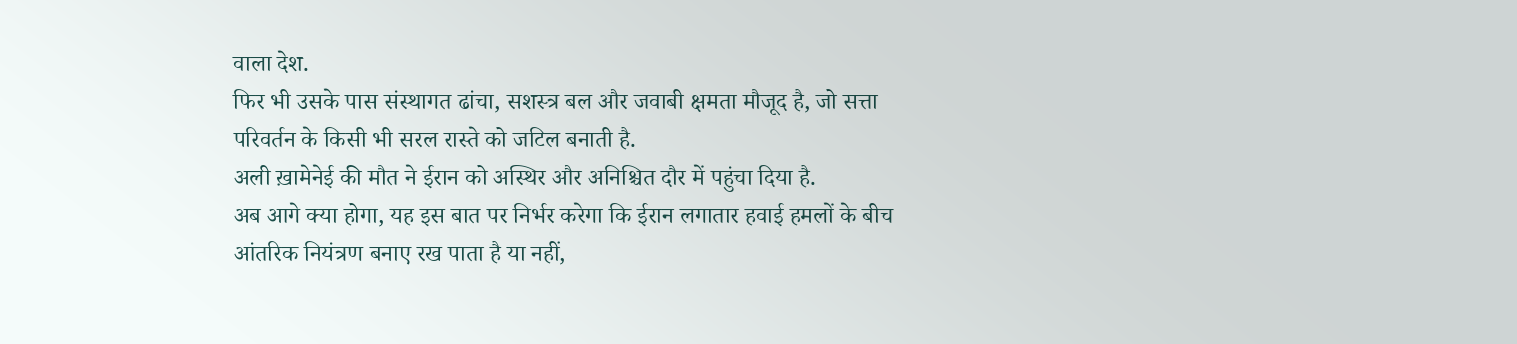वाला देश.
फिर भी उसके पास संस्थागत ढांचा, सशस्त्र बल और जवाबी क्षमता मौजूद है, जो सत्ता परिवर्तन के किसी भी सरल रास्ते को जटिल बनाती है.
अली ख़ामेनेई की मौत ने ईरान को अस्थिर और अनिश्चित दौर में पहुंचा दिया है.
अब आगे क्या होगा, यह इस बात पर निर्भर करेगा कि ईरान लगातार हवाई हमलों के बीच आंतरिक नियंत्रण बनाए रख पाता है या नहीं,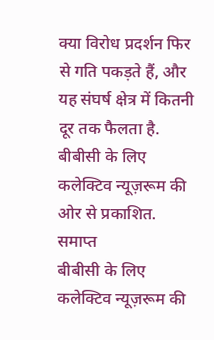क्या विरोध प्रदर्शन फिर से गति पकड़ते हैं, और यह संघर्ष क्षेत्र में कितनी दूर तक फैलता है.
बीबीसी के लिए कलेक्टिव न्यूज़रूम की ओर से प्रकाशित.
समाप्त
बीबीसी के लिए कलेक्टिव न्यूज़रूम की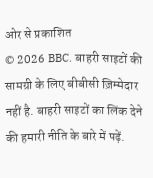ओर से प्रकाशित
© 2026 BBC. बाहरी साइटों की सामग्री के लिए बीबीसी ज़िम्मेदार नहीं है. बाहरी साइटों का लिंक देने की हमारी नीति के बारे में पढ़ें.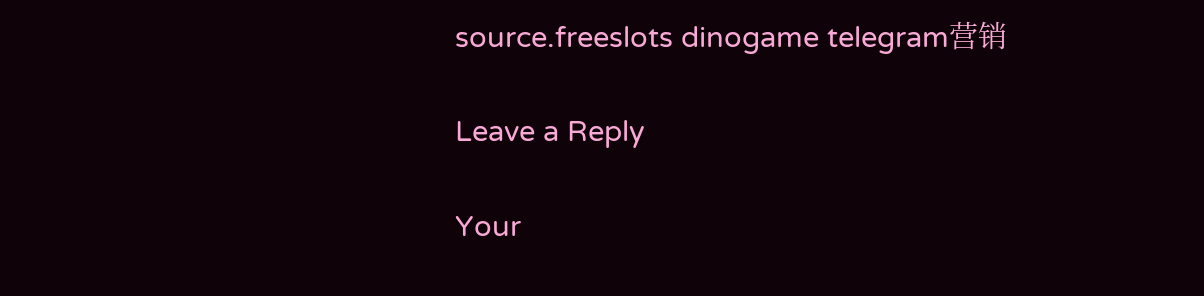source.freeslots dinogame telegram营销

Leave a Reply

Your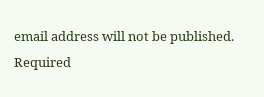email address will not be published. Required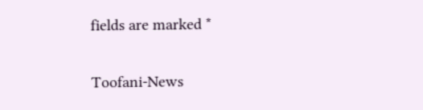fields are marked *

Toofani-News